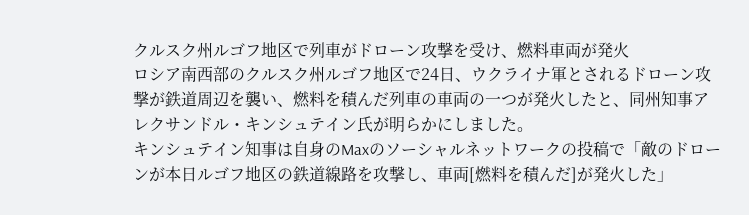クルスク州ルゴフ地区で列車がドローン攻撃を受け、燃料車両が発火
ロシア南西部のクルスク州ルゴフ地区で24日、ウクライナ軍とされるドローン攻撃が鉄道周辺を襲い、燃料を積んだ列車の車両の一つが発火したと、同州知事アレクサンドル・キンシュテイン氏が明らかにしました。
キンシュテイン知事は自身のMaxのソーシャルネットワークの投稿で「敵のドローンが本日ルゴフ地区の鉄道線路を攻撃し、車両[燃料を積んだ]が発火した」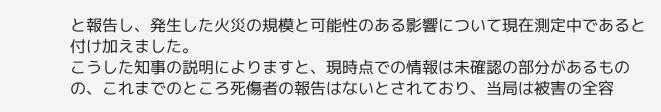と報告し、発生した火災の規模と可能性のある影響について現在測定中であると付け加えました。
こうした知事の説明によりますと、現時点での情報は未確認の部分があるものの、これまでのところ死傷者の報告はないとされており、当局は被害の全容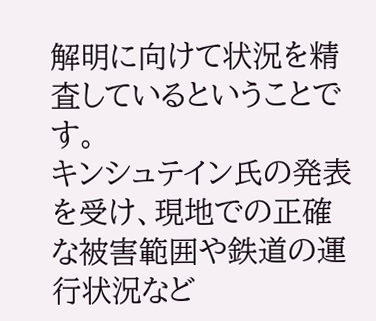解明に向けて状況を精査しているということです。
キンシュテイン氏の発表を受け、現地での正確な被害範囲や鉄道の運行状況など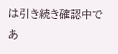は引き続き確認中であ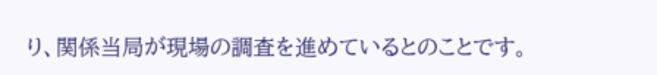り、関係当局が現場の調査を進めているとのことです。